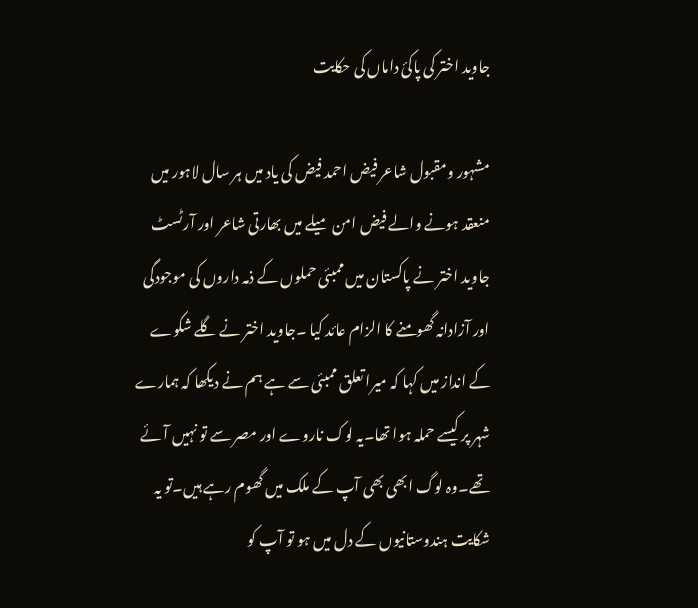جاوید اختر کی پاکیٔ داماں کی حکایت

مشہور ومقبول شاعر فیض احمد فیض کی یاد میں ہر سال لاہور میں منعقد ہونے والے فیض امن میلے میں بھارتی شاعر اور آرٹسٹ جاوید اختر نے پاکستان میں ممبئی حملوں کے ذمہ داروں کی موجودگی اور آزادانہ گھومنے کا الزام عائد کیا ۔جاوید اختر نے گلے شکوے کے انداز میں کہا کہ میرا تعلق ممبئی سے ہے ہم نے دیکھا کہ ہمارے شہر پر کیسے حملہ ہوا تھا۔یہ لوک ناروے اور مصر سے تو نہیں آئے تھے۔وہ لوگ ابھی بھی آپ کے ملک میں گھوم رہے ہیں۔تو یہ شکایت ہندوستانیوں کے دل میں ہو تو آپ کو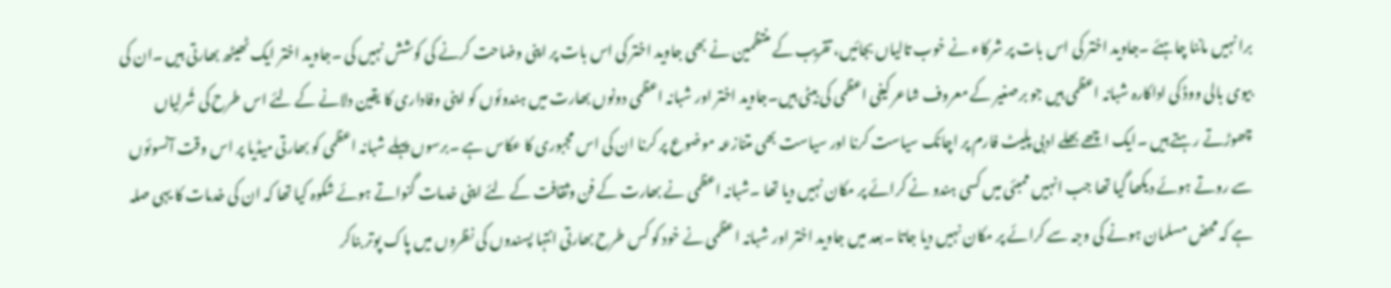برا نہیں ماننا چاہئے ۔جاوید اختر کی اس بات پر شرکاء نے خوب تالیاں بجائیں، تقریب کے منتظمین نے بھی جاوید اختر کی اس بات پر اپنی وضاحت کرنے کی کوشش نہیں کی ۔جاوید اختر ایک ٹھیٹھ بھارتی ہیں ۔ان کی بیوی بالی ووڈ کی اداکارہ شبانہ اعظمی ہیں جو برصغیر کے معروف شاعر کیفی اعظمی کی بیٹی ہیں۔جاوید اختر اور شبانہ اعظمی دونوں بھارت میں ہندوئوں کو اپنی وفاداری کا یقین دلانے کے لئے اس طرح کی شُرلیاں چھوڑتے رہتے ہیں ۔ایک اچھے بھلے ادبی پلیٹ فارم پر اچانک سیاست کرنا اور سیاست بھی متنازعہ موضوع پر کرنا ان کی اس مجبوری کا عکاس ہے ۔برسوں پہلے شبانہ اعظمی کو بھارتی میڈیا پر اس وقت آنسوئوں سے روتے ہوئے دیکھا گیا تھا جب انہیں ممبئی میں کسی ہندو نے کرائے پر مکان نہیں دیا تھا ۔شبانہ اعظمی نے بھارت کے فن وثقافت کے لئے اپنی خدمات گنواتے ہوئے شکوہ کیا تھا کہ ان کی خدمات کا یہی صلہ ہے کہ محض مسلمان ہونے کی وجہ سے کرائے پر مکان نہیں دیا جاتا ۔بعد میں جاوید اختر اور شبانہ اعظمی نے خود کو کس طرح بھارتی انتہا پسندوں کی نظروں میں پاک پوتر بناکر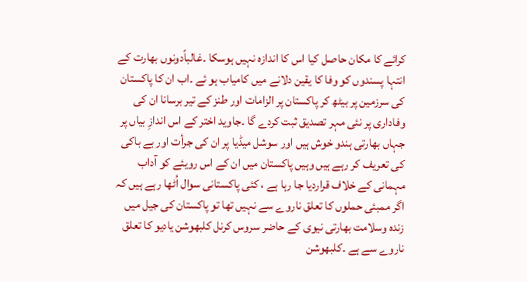کرائے کا مکان حاصل کیا اس کا اندازہ نہیں ہوسکا ۔غالباًدونوں بھارت کے انتہا پسندوں کو وفا کا یقین دلانے میں کامیاب ہو ئے ۔اب ان کا پاکستان کی سرزمین پر بیٹھ کر پاکستان پر الزامات اور طنز کے تیر برسانا ان کی وفاداری پر نئی مہر تصدیق ثبت کردے گا ۔جاوید اختر کے اس اندازِ بیاں پر جہاں بھارتی ہندو خوش ہیں اور سوشل میڈیا پر ان کی جرأت اور بے باکی کی تعریف کر رہے ہیں وہیں پاکستان میں ان کے اس رویئے کو آداب مہمانی کے خلاف قراردیا جا رہا ہے ، کئی پاکستانی سوال اُٹھا رہے ہیں کہ اگر ممبئی حملوں کا تعلق ناروے سے نہیں تھا تو پاکستان کی جیل میں زندہ وسلامت بھارتی نیوی کے حاضر سروس کرنل کلبھوشن یادیو کا تعلق ناروے سے ہے ۔کلبھوشن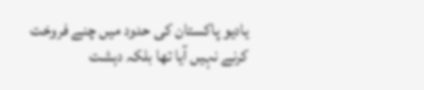یادیو پاکستان کی حدود میں چنے فروخت کرنے نہیں آیا تھا بلکہ دہشت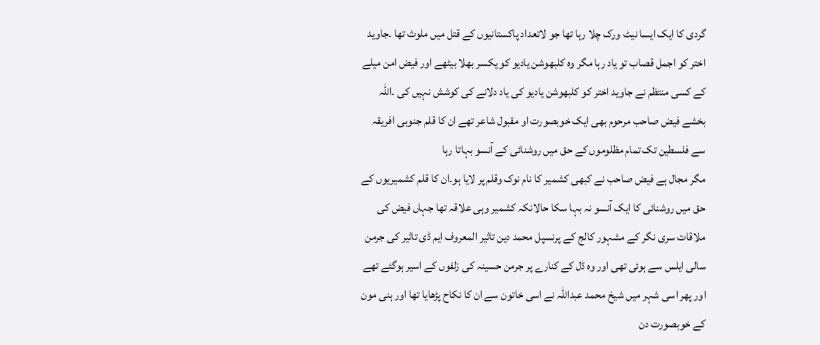گردی کا ایک ایسا نیٹ ورک چلا رہا تھا جو لاتعداد پاکستانیوں کے قتل میں ملوث تھا ۔جاوید اختر کو اجمل قصاب تو یاد رہا مگر وہ کلبھوشن یادیو کو یکسر بھلا بیٹھے اور فیض امن میلے کے کسی منتظم نے جاوید اختر کو کلبھوشن یادیو کی یاد دلانے کی کوشش نہیں کی ۔اللہ بخشے فیض صاحب مرحوم بھی ایک خوبصورت او مقبول شاعر تھے ان کا قلم جنوبی افریقہ سے فلسطین تک تمام مظلوموں کے حق میں روشنائی کے آنسو بہاتا رہا
مگر مجال ہے فیض صاحب نے کبھی کشمیر کا نام نوک وقلم پر لایا ہو۔ان کا قلم کشمیریوں کے حق میں روشنائی کا ایک آنسو نہ بہا سکا حالانکہ کشمیر وہی علاقہ تھا جہاں فیض کی ملاقات سری نگر کے مشہور کالج کے پرنسپل محمد دین تاثیر المعروف ایم ڈی تاثیر کی جرمن سالی ایلس سے ہوئی تھی اور وہ ڈل کے کنارے پر جرمن حسینہ کی زلفوں کے اسیر ہوگئے تھے اور پھر اسی شہر میں شیخ محمد عبداللہ نے اسی خاتون سے ان کا نکاح پڑھایا تھا اور ہنی مون کے خوبصورت دن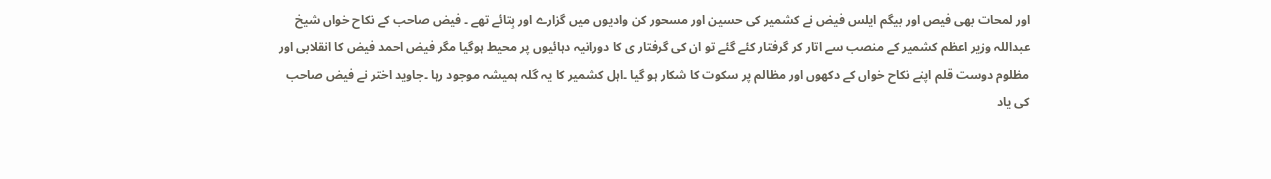اور لمحات بھی فیص اور بیگم ایلس فیض نے کشمیر کی حسین اور مسحور کن وادیوں میں گزارے اور بِتائے تھے ۔ فیض صاحب کے نکاح خواں شیخ عبداللہ وزیر اعظم کشمیر کے منصب سے اتار کر گرفتار کئے گئے تو ان کی گرفتار ی کا دورانیہ دہائیوں پر محیط ہوگیا مگر فیض احمد فیض کا انقلابی اور مظلوم دوست قلم اپنے نکاح خواں کے دکھوں اور مظالم پر سکوت کا شکار ہو گیا ۔اہل کشمیر کا یہ گلہ ہمیشہ موجود رہا ۔جاوید اختر نے فیض صاحب کی یاد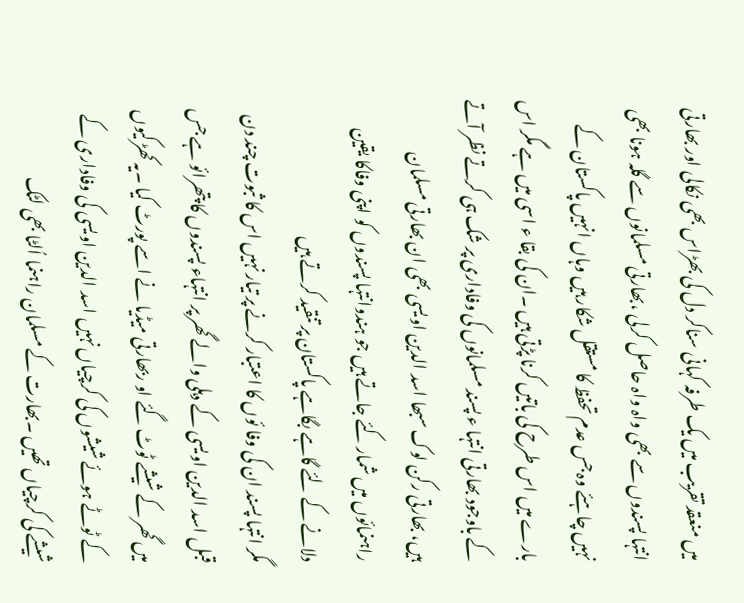میں منعقد تقریب میں یک طرفہ کہانی سناکر دل کی بھڑاس بھی نکالی اور بھارتی انتہا پسندوں سے بھی واہ واہ حاصل کرلی ،بھارتی مسلمانوں سے گلہ ہونا بھی نہیں چاہئے وہ جس عدم تحفظ کا مستقل شکار ہیں وہاں انہیں پاکستان کے بارے میں اس طرح کی باتیں کرنا پڑتی ہیں ۔ان کی بقا ء اسی میں ہے مگر اس کے باوجود بھارتی انتہا ء پسند مسلمانوں کی وفاداری پر شک ہی کرتے نظر آتے ہیں، بھارتی رکن لوک سبھا اسد الدین اویسی بھی ان بھارتی مسلمان راہنمائوں میں شمار کئے جاتے ہیں جو ہندوانتہا پسندوں کو اپنی وفاکا یقین دلانے کے لئے گاہے بگاہے پاکستان پر تنقید کرتے ہیں
مگر انتہا پسند ان کی وفا ئوں کا اعتبار کرنے پر تیار نہیں اس کا ثبوت چند دن قبل اسد الدین اویسی کے دہلی والے گھر پر انتہاء پسندوں کا پتھرائو ہے جس میں گھر کے شیشے ٹوٹ گئے او ربھارتی میڈیا نے اسے پورٹ کیا ۔یہ کھڑکیوں کے ٹوٹے ہوئے شیشوں کی کرچیاں نہیں اسد الدین اویسی کی وفاداری کے شیشے کی کرچیاں تھیں ۔بھارت کے مسلمان راہنما اُلٹا بھی لٹک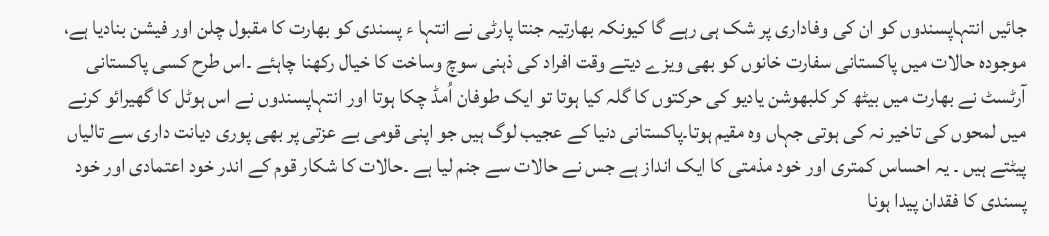جائیں انتہاپسندوں کو ان کی وفاداری پر شک ہی رہے گا کیونکہ بھارتیہ جنتا پارٹی نے انتہا ء پسندی کو بھارت کا مقبول چلن اور فیشن بنادیا ہے، موجودہ حالات میں پاکستانی سفارت خانوں کو بھی ویزے دیتے وقت افراد کی ذہنی سوچ وساخت کا خیال رکھنا چاہئے ۔اس طرح کسی پاکستانی آرٹسٹ نے بھارت میں بیٹھ کر کلبھوشن یادیو کی حرکتوں کا گلہ کیا ہوتا تو ایک طوفان اُمڈ چکا ہوتا اور انتہاپسندوں نے اس ہوٹل کا گھیرائو کرنے میں لمحوں کی تاخیر نہ کی ہوتی جہاں وہ مقیم ہوتا۔پاکستانی دنیا کے عجیب لوگ ہیں جو اپنی قومی بے عزتی پر بھی پوری دیانت داری سے تالیاں پیٹتے ہیں ۔ یہ احساس کمتری اور خود مذمتی کا ایک انداز ہے جس نے حالات سے جنم لیا ہے ۔حالات کا شکار قوم کے اندر خود اعتمادی اور خود پسندی کا فقدان پیدا ہونا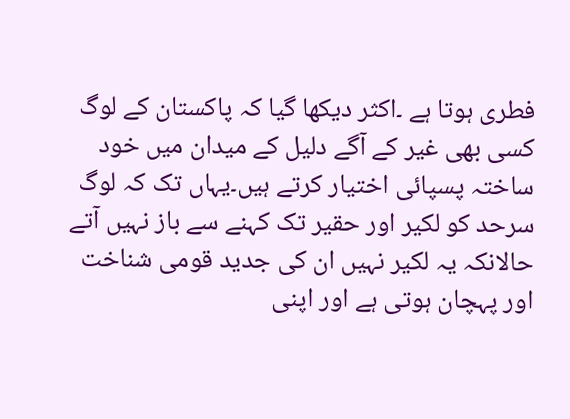فطری ہوتا ہے ۔اکثر دیکھا گیا کہ پاکستان کے لوگ کسی بھی غیر کے آگے دلیل کے میدان میں خود ساختہ پسپائی اختیار کرتے ہیں۔یہاں تک کہ لوگ سرحد کو لکیر اور حقیر تک کہنے سے باز نہیں آتے حالانکہ یہ لکیر نہیں ان کی جدید قومی شناخت اور پہچان ہوتی ہے اور اپنی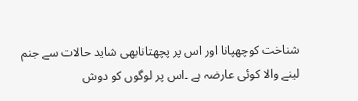شناخت کوچھپانا اور اس پر پچھتانابھی شاید حالات سے جنم لینے والا کوئی عارضہ ہے ۔اس پر لوگوں کو دوش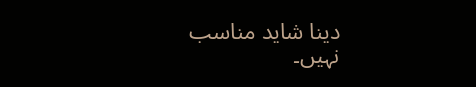دینا شاید مناسب نہیں۔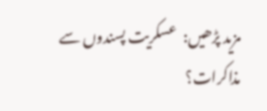مزید پڑھیں:  عسکریت پسندوں سے مذاکرات؟